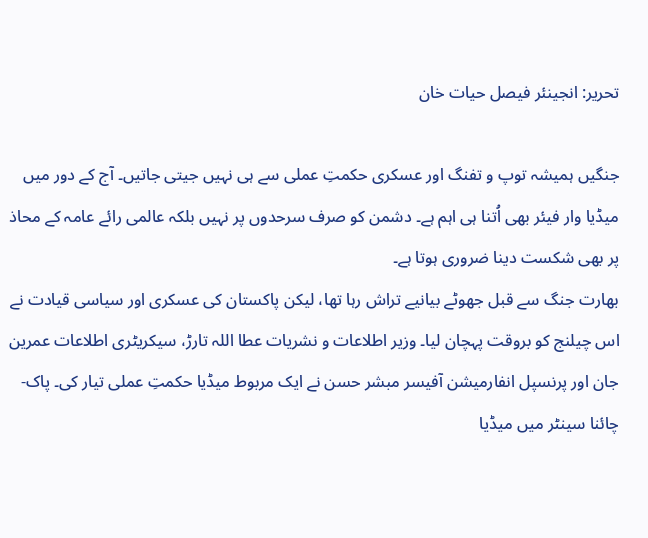تحریر: انجینئر فیصل حیات خان

جنگیں ہمیشہ توپ و تفنگ اور عسکری حکمتِ عملی سے ہی نہیں جیتی جاتیں۔ آج کے دور میں میڈیا وار فیئر بھی اُتنا ہی اہم ہے۔ دشمن کو صرف سرحدوں پر نہیں بلکہ عالمی رائے عامہ کے محاذ پر بھی شکست دینا ضروری ہوتا ہے۔
بھارت جنگ سے قبل جھوٹے بیانیے تراش رہا تھا، لیکن پاکستان کی عسکری اور سیاسی قیادت نے اس چیلنج کو بروقت پہچان لیا۔ وزیر اطلاعات و نشریات عطا اللہ تارڑ، سیکریٹری اطلاعات عمرین جان اور پرنسپل انفارمیشن آفیسر مبشر حسن نے ایک مربوط میڈیا حکمتِ عملی تیار کی۔ پاک-چائنا سینٹر میں میڈیا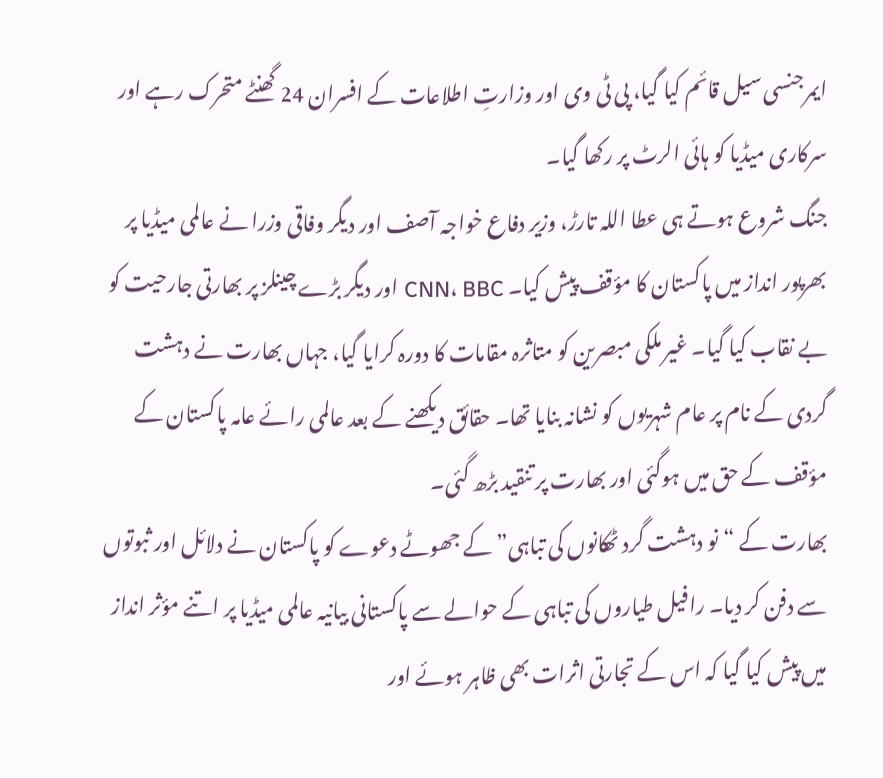ایمرجنسی سیل قائم کیا گیا، پی ٹی وی اور وزارتِ اطلاعات کے افسران 24 گھنٹے متحرک رہے اور سرکاری میڈیا کو ہائی الرٹ پر رکھا گیا۔
جنگ شروع ہوتے ہی عطا اللہ تارڑ، وزیر دفاع خواجہ آصف اور دیگر وفاقی وزرا نے عالمی میڈیا پر بھرپور انداز میں پاکستان کا مؤقف پیش کیا۔ CNN، BBC اور دیگر بڑے چینلز پر بھارتی جارحیت کو بے نقاب کیا گیا۔ غیر ملکی مبصرین کو متاثرہ مقامات کا دورہ کرایا گیا، جہاں بھارت نے دہشت گردی کے نام پر عام شہریوں کو نشانہ بنایا تھا۔ حقائق دیکھنے کے بعد عالمی رائے عامہ پاکستان کے مؤقف کے حق میں ہوگئی اور بھارت پر تنقید بڑھ گئی۔
بھارت کے “نو دہشت گرد ٹھکانوں کی تباہی” کے جھوٹے دعوے کو پاکستان نے دلائل اور ثبوتوں سے دفن کر دیا۔ رافیل طیاروں کی تباہی کے حوالے سے پاکستانی بیانیہ عالمی میڈیا پر اتنے مؤثر انداز میں پیش کیا گیا کہ اس کے تجارتی اثرات بھی ظاہر ہوئے اور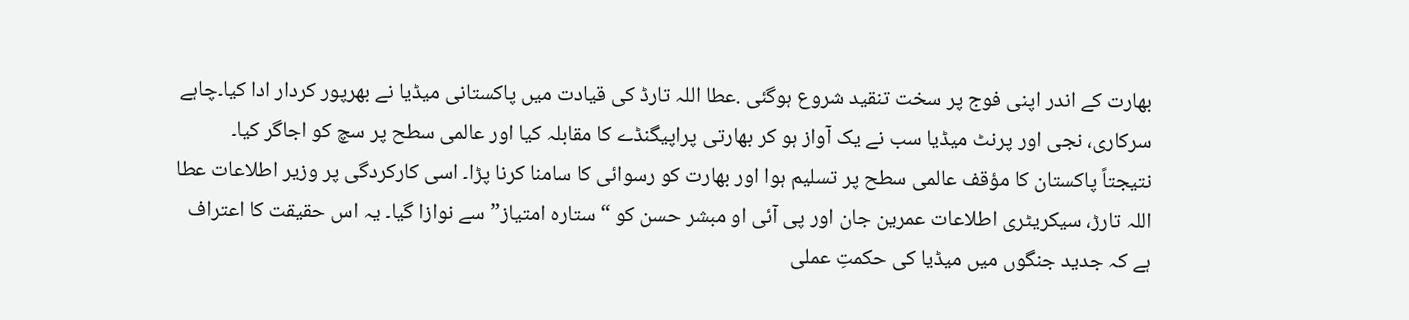بھارت کے اندر اپنی فوج پر سخت تنقید شروع ہوگئی .عطا اللہ تارڈ کی قیادت میں پاکستانی میڈیا نے بھرپور کردار ادا کیا۔چاہے سرکاری، نجی اور پرنٹ میڈیا سب نے یک آواز ہو کر بھارتی پراپیگنڈے کا مقابلہ کیا اور عالمی سطح پر سچ کو اجاگر کیا۔
نتیجتاً پاکستان کا مؤقف عالمی سطح پر تسلیم ہوا اور بھارت کو رسوائی کا سامنا کرنا پڑا۔ اسی کارکردگی پر وزیر اطلاعات عطا اللہ تارڑ، سیکریٹری اطلاعات عمرین جان اور پی آئی او مبشر حسن کو “ستارہ امتیاز” سے نوازا گیا۔ یہ اس حقیقت کا اعتراف ہے کہ جدید جنگوں میں میڈیا کی حکمتِ عملی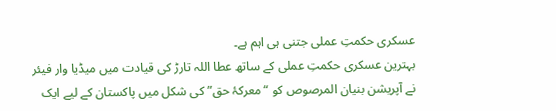عسکری حکمتِ عملی جتنی ہی اہم ہے۔
بہترین عسکری حکمتِ عملی کے ساتھ عطا اللہ تارڑ کی قیادت میں میڈیا وار فیئر نے آپریشن بنیان المرصوص کو “معرکۂ حق” کی شکل میں پاکستان کے لیے ایک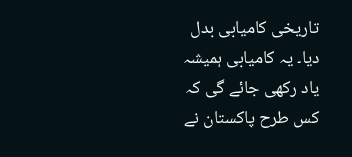تاریخی کامیابی بدل دیا۔ یہ کامیابی ہمیشہ یاد رکھی جائے گی کہ کس طرح پاکستان نے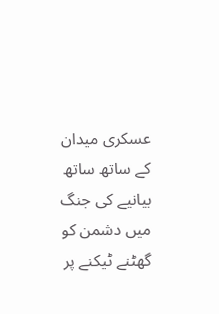عسکری میدان کے ساتھ ساتھ بیانیے کی جنگ میں دشمن کو گھٹنے ٹیکنے پر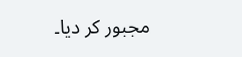مجبور کر دیا۔